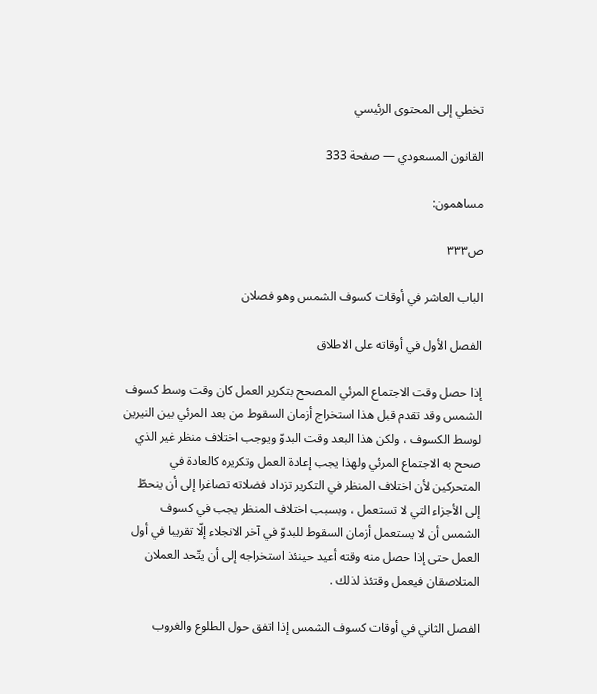تخطي إلى المحتوى الرئيسي

القانون المسعودي — صفحة 333

مساهمون:

ص٣٣٣

الباب العاشر في أوقات كسوف الشمس وهو فصلان

الفصل الأول في أوقاته على الاطلاق

إذا حصل وقت الاجتماع المرئي المصحح بتكرير العمل كان وقت وسط كسوف الشمس وقد تقدم قبل هذا استخراج أزمان السقوط من بعد المرئي بين النيرين لوسط الكسوف ، ولكن هذا البعد وقت البدوّ ويوجب اختلاف منظر غير الذي صحح به الاجتماع المرئي ولهذا يجب إعادة العمل وتكريره كالعادة في المتحركين لأن اختلاف المنظر في التكرير تزداد فضلاته تصاغرا إلى أن ينحطّ إلى الأجزاء التي لا تستعمل ، وبسبب اختلاف المنظر يجب في كسوف الشمس أن لا يستعمل أزمان السقوط للبدوّ في آخر الانجلاء إلّا تقريبا في أول العمل حتى إذا حصل منه وقته أعيد حينئذ استخراجه إلى أن يتّحد العملان المتلاصقان فيعمل وقتئذ لذلك .

الفصل الثاني في أوقات كسوف الشمس إذا اتفق حول الطلوع والغروب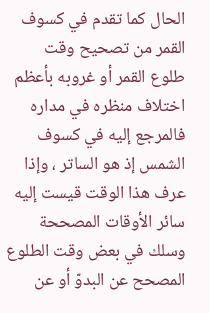الحال كما تقدم في كسوف القمر من تصحيح وقت طلوع القمر أو غروبه بأعظم اختلاف منظره في مداره فالمرجع إليه في كسوف الشمس إذ هو الساتر ، وإذا عرف هذا الوقت قيست إليه سائر الأوقات المصححة وسلك في بعض وقت الطلوع المصحح عن البدوّ أو عن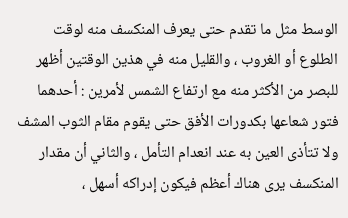الوسط مثل ما تقدم حتى يعرف المنكسف منه لوقت الطلوع أو الغروب ، والقليل منه في هذين الوقتين أظهر للبصر من الأكثر منه مع ارتفاع الشمس لأمرين : أحدهما فتور شعاعها بكدورات الأفق حتى يقوم مقام الثوب المشف ولا تتأذى العين به عند انعدام التأمل ، والثاني أن مقدار المنكسف يرى هناك أعظم فيكون إدراكه أسهل ،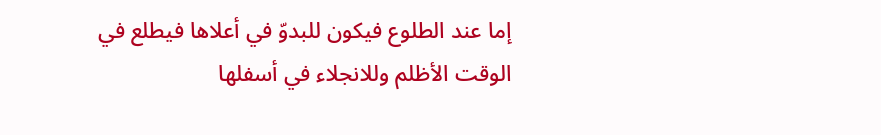إما عند الطلوع فيكون للبدوّ في أعلاها فيطلع في الوقت الأظلم وللانجلاء في أسفلها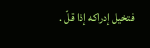فتخيل إدراكه إذا قلّ .